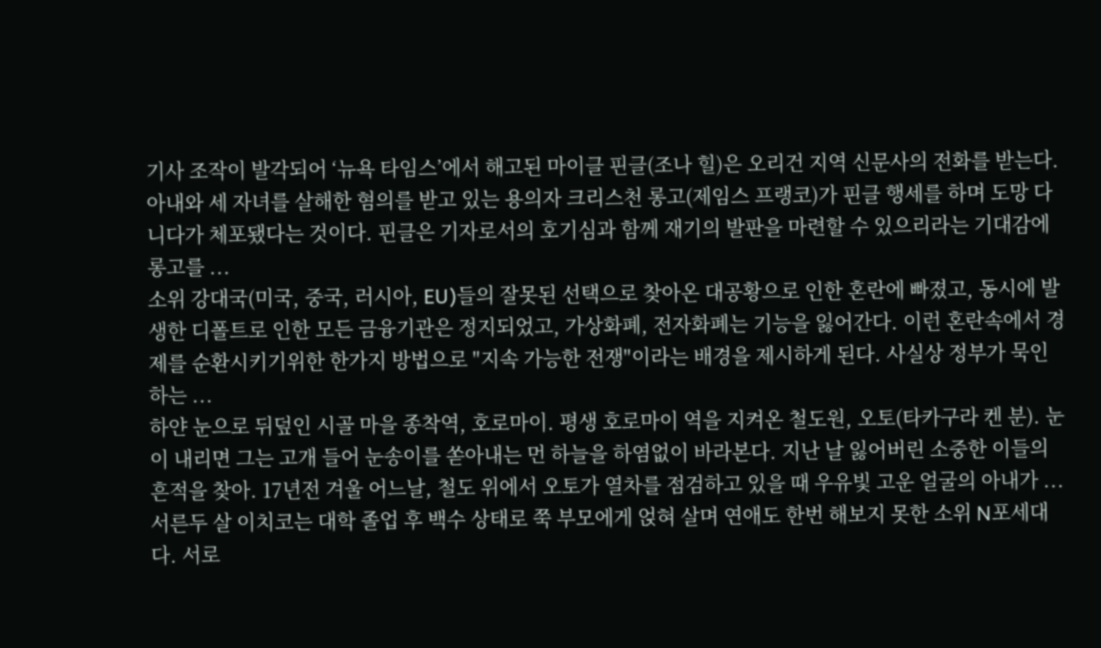기사 조작이 발각되어 ‘뉴욕 타임스’에서 해고된 마이클 핀클(조나 힐)은 오리건 지역 신문사의 전화를 받는다. 아내와 세 자녀를 살해한 혐의를 받고 있는 용의자 크리스천 롱고(제임스 프랭코)가 핀클 행세를 하며 도망 다니다가 체포됐다는 것이다. 핀클은 기자로서의 호기심과 함께 재기의 발판을 마련할 수 있으리라는 기대감에 롱고를 ...
소위 강대국(미국, 중국, 러시아, EU)들의 잘못된 선택으로 찾아온 대공황으로 인한 혼란에 빠졌고, 동시에 발생한 디폴트로 인한 모든 금융기관은 정지되었고, 가상화폐, 전자화폐는 기능을 잃어간다. 이런 혼란속에서 경제를 순환시키기위한 한가지 방법으로 "지속 가능한 전쟁"이라는 배경을 제시하게 된다. 사실상 정부가 묵인하는 ...
하얀 눈으로 뒤덮인 시골 마을 종착역, 호로마이. 평생 호로마이 역을 지켜온 철도원, 오토(타카구라 켄 분). 눈이 내리면 그는 고개 들어 눈송이를 쏟아내는 먼 하늘을 하염없이 바라본다. 지난 날 잃어버린 소중한 이들의 흔적을 찾아. 17년전 겨울 어느날, 철도 위에서 오토가 열차를 점검하고 있을 때 우유빛 고운 얼굴의 아내가 ...
서른두 살 이치코는 대학 졸업 후 백수 상태로 쭉 부모에게 얹혀 살며 연애도 한번 해보지 못한 소위 N포세대다. 서로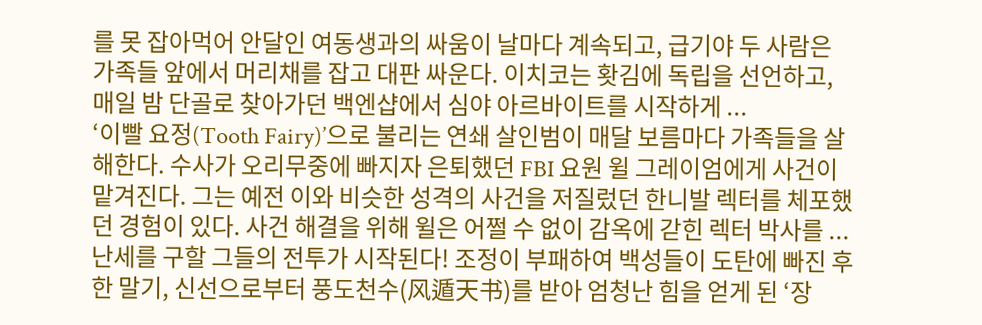를 못 잡아먹어 안달인 여동생과의 싸움이 날마다 계속되고, 급기야 두 사람은 가족들 앞에서 머리채를 잡고 대판 싸운다. 이치코는 홧김에 독립을 선언하고, 매일 밤 단골로 찾아가던 백엔샵에서 심야 아르바이트를 시작하게 ...
‘이빨 요정(Tooth Fairy)’으로 불리는 연쇄 살인범이 매달 보름마다 가족들을 살해한다. 수사가 오리무중에 빠지자 은퇴했던 FBI 요원 윌 그레이엄에게 사건이 맡겨진다. 그는 예전 이와 비슷한 성격의 사건을 저질렀던 한니발 렉터를 체포했던 경험이 있다. 사건 해결을 위해 윌은 어쩔 수 없이 감옥에 갇힌 렉터 박사를 ...
난세를 구할 그들의 전투가 시작된다! 조정이 부패하여 백성들이 도탄에 빠진 후한 말기, 신선으로부터 풍도천수(风遁天书)를 받아 엄청난 힘을 얻게 된 ‘장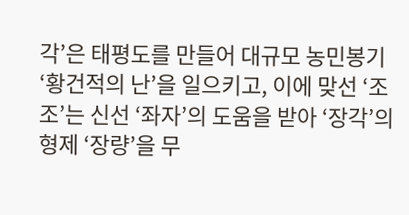각’은 태평도를 만들어 대규모 농민봉기 ‘황건적의 난’을 일으키고, 이에 맞선 ‘조조’는 신선 ‘좌자’의 도움을 받아 ‘장각’의 형제 ‘장량’을 무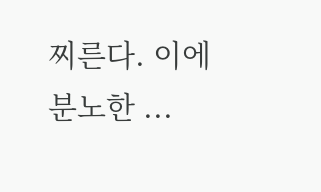찌른다. 이에 분노한 ...